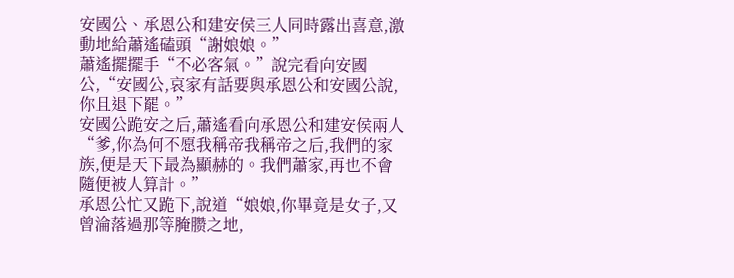安國公、承恩公和建安侯三人同時露出喜意,激動地給蕭遙磕頭“謝娘娘。”
蕭遙擺擺手“不必客氣。”說完看向安國公,“安國公,哀家有話要與承恩公和安國公說,你且退下罷。”
安國公跪安之后,蕭遙看向承恩公和建安侯兩人“爹,你為何不愿我稱帝我稱帝之后,我們的家族,便是天下最為顯赫的。我們蕭家,再也不會隨便被人算計。”
承恩公忙又跪下,說道“娘娘,你畢竟是女子,又曾淪落過那等腌臜之地,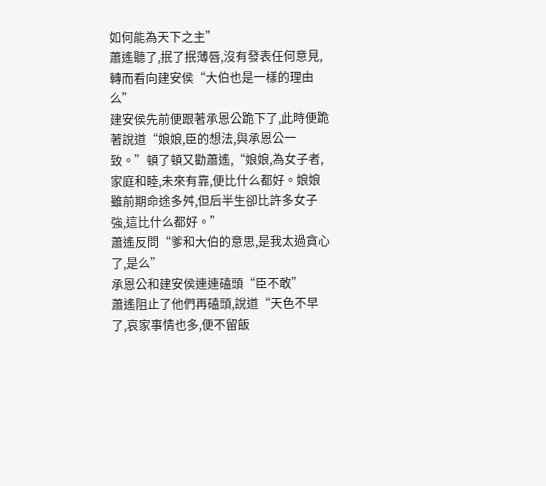如何能為天下之主”
蕭遙聽了,抿了抿薄唇,沒有發表任何意見,轉而看向建安侯“大伯也是一樣的理由么”
建安侯先前便跟著承恩公跪下了,此時便跪著說道“娘娘,臣的想法,與承恩公一致。”頓了頓又勸蕭遙,“娘娘,為女子者,家庭和睦,未來有靠,便比什么都好。娘娘雖前期命途多舛,但后半生卻比許多女子強,這比什么都好。”
蕭遙反問“爹和大伯的意思,是我太過貪心了,是么”
承恩公和建安侯連連磕頭“臣不敢”
蕭遙阻止了他們再磕頭,說道“天色不早了,哀家事情也多,便不留飯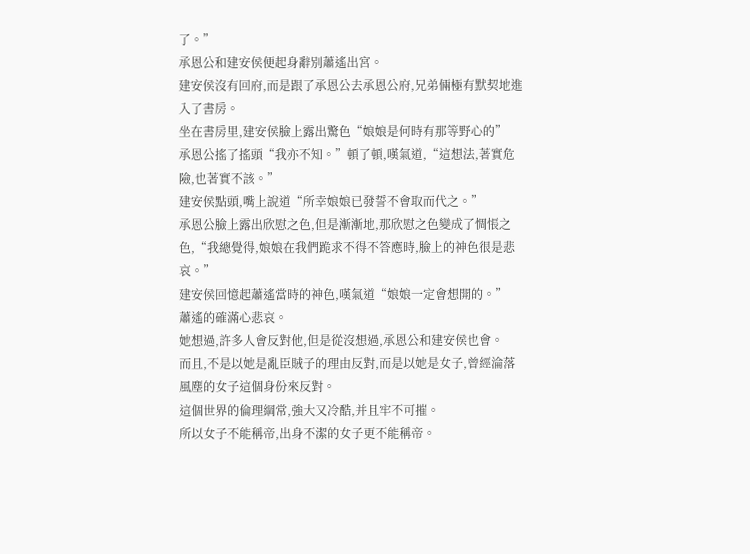了。”
承恩公和建安侯便起身辭別蕭遙出宮。
建安侯沒有回府,而是跟了承恩公去承恩公府,兄弟倆極有默契地進入了書房。
坐在書房里,建安侯臉上露出驚色“娘娘是何時有那等野心的”
承恩公搖了搖頭“我亦不知。”頓了頓,嘆氣道,“這想法,著實危險,也著實不該。”
建安侯點頭,嘴上說道“所幸娘娘已發誓不會取而代之。”
承恩公臉上露出欣慰之色,但是漸漸地,那欣慰之色變成了惆悵之色,“我總覺得,娘娘在我們跪求不得不答應時,臉上的神色很是悲哀。”
建安侯回憶起蕭遙當時的神色,嘆氣道“娘娘一定會想開的。”
蕭遙的確滿心悲哀。
她想過,許多人會反對他,但是從沒想過,承恩公和建安侯也會。
而且,不是以她是亂臣賊子的理由反對,而是以她是女子,曾經淪落風塵的女子這個身份來反對。
這個世界的倫理綱常,強大又冷酷,并且牢不可摧。
所以女子不能稱帝,出身不潔的女子更不能稱帝。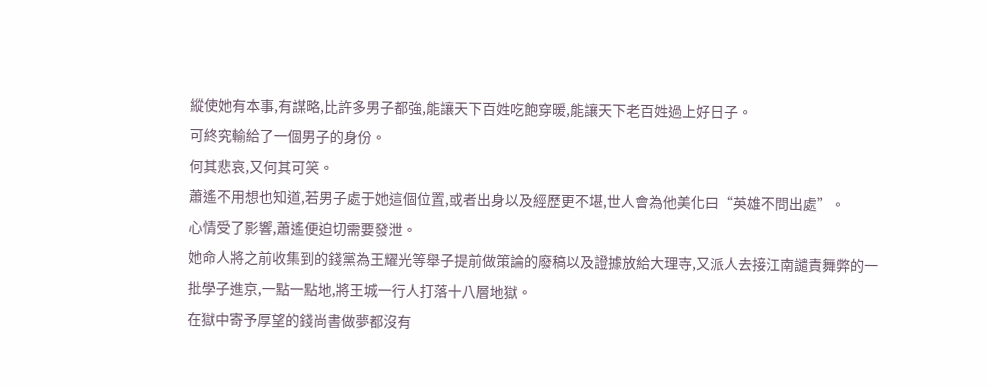縱使她有本事,有謀略,比許多男子都強,能讓天下百姓吃飽穿暖,能讓天下老百姓過上好日子。
可終究輸給了一個男子的身份。
何其悲哀,又何其可笑。
蕭遙不用想也知道,若男子處于她這個位置,或者出身以及經歷更不堪,世人會為他美化曰“英雄不問出處”。
心情受了影響,蕭遙便迫切需要發泄。
她命人將之前收集到的錢黨為王耀光等舉子提前做策論的廢稿以及證據放給大理寺,又派人去接江南譴責舞弊的一批學子進京,一點一點地,將王城一行人打落十八層地獄。
在獄中寄予厚望的錢尚書做夢都沒有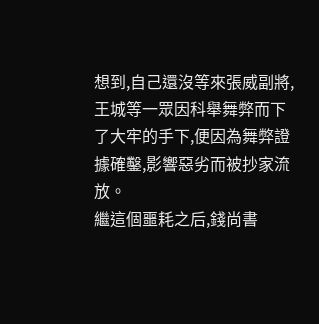想到,自己還沒等來張威副將,王城等一眾因科舉舞弊而下了大牢的手下,便因為舞弊證據確鑿,影響惡劣而被抄家流放。
繼這個噩耗之后,錢尚書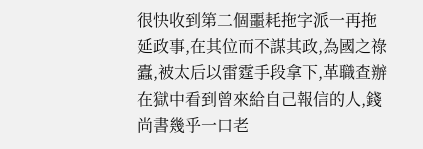很快收到第二個噩耗拖字派一再拖延政事,在其位而不謀其政,為國之祿蠹,被太后以雷霆手段拿下,革職查辦
在獄中看到曾來給自己報信的人,錢尚書幾乎一口老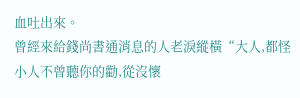血吐出來。
曾經來給錢尚書通消息的人老淚縱橫“大人,都怪小人不曾聽你的勸,從沒懷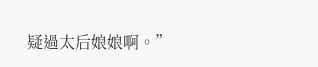疑過太后娘娘啊。”